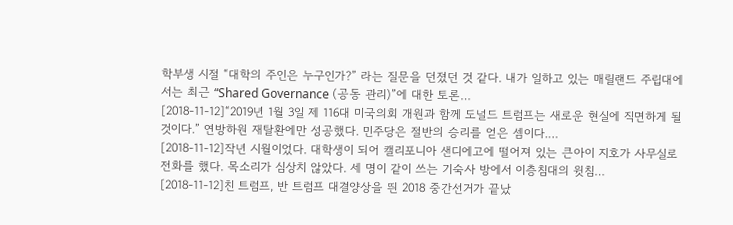학부생 시절 “대학의 주인은 누구인가?” 라는 질문을 던졌던 것 같다. 내가 일하고 있는 매릴랜드 주립대에서는 최근 “Shared Governance (공동 관리)”에 대한 토론…
[2018-11-12]“2019년 1월 3일 제 116대 미국의회 개원과 함께 도널드 트럼프는 새로운 현실에 직면하게 될 것이다.” 연방하원 재탈환에만 성공했다. 민주당은 절반의 승리를 얻은 셈이다.…
[2018-11-12]작년 시월이었다. 대학생이 되어 캘리포니아 샌디에고에 떨어져 있는 큰아이 지호가 사무실로 전화를 했다. 목소리가 심상치 않았다. 세 명이 같이 쓰는 기숙사 방에서 이층침대의 윗침…
[2018-11-12]친 트럼프, 반 트럼프 대결양상을 띈 2018 중간선거가 끝났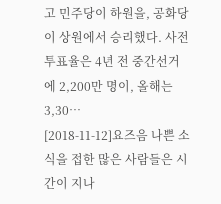고 민주당이 하원을, 공화당이 상원에서 승리했다. 사전투표율은 4년 전 중간선거에 2,200만 명이, 올해는 3,30…
[2018-11-12]요즈음 나쁜 소식을 접한 많은 사람들은 시간이 지나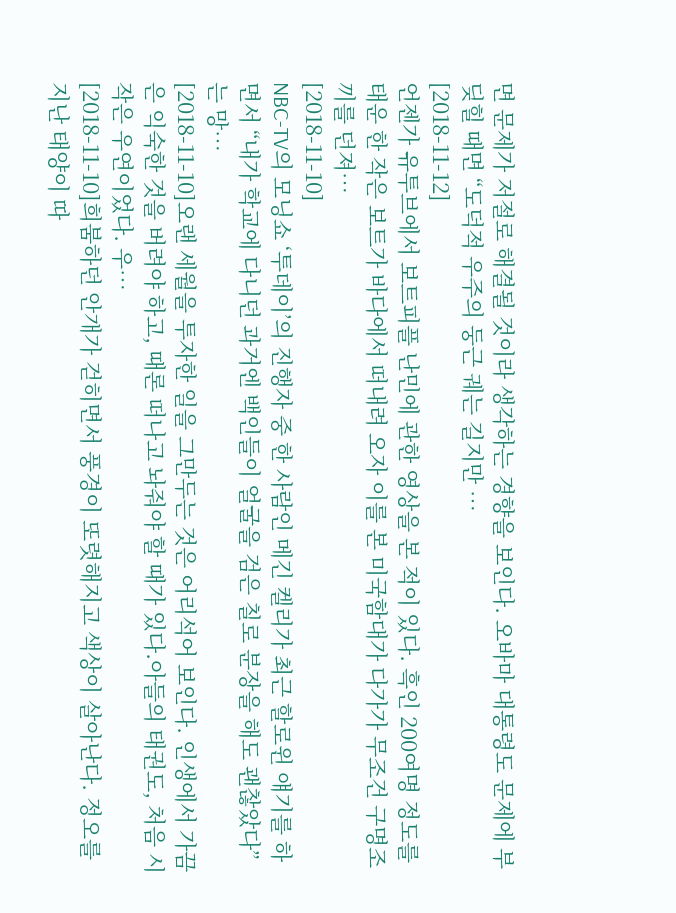면 문제가 저절로 해결될 것이라 생각하는 경향을 보인다. 오바마 대통령도 문제에 부딪힐 때면 “도덕적 우주의 둥근 궤는 길지만 …
[2018-11-12]
언젠가 유투브에서 보트피플 난민에 관한 영상을 본 적이 있다. 흑인 200여명 정도를 태운 한 작은 보트가 바다에서 떠내려 오자 이를 본 미국함대가 다가가 무조건 구명조끼를 던져…
[2018-11-10]
NBC-TV의 모닝쇼 ‘투데이’의 진행자 중 한 사람인 메긴 켈리가 최근 할로윈 얘기를 하면서 “내가 학교에 다니던 과거엔 백인들이 얼굴을 검은 칠로 분장을 해도 괜찮았다”는 망…
[2018-11-10]오랜 세월을 투자한 일을 그만두는 것은 어리석어 보인다. 인생에서 가끔은 익숙한 것을 버려야 하고, 때론 떠나고 놔줘야 할 때가 있다.아들의 태권도, 처음 시작은 우연이었다. 우…
[2018-11-10]희붐하던 안개가 걷히면서 풍경이 또렷해지고 색상이 살아난다. 정오를 지난 태양이 따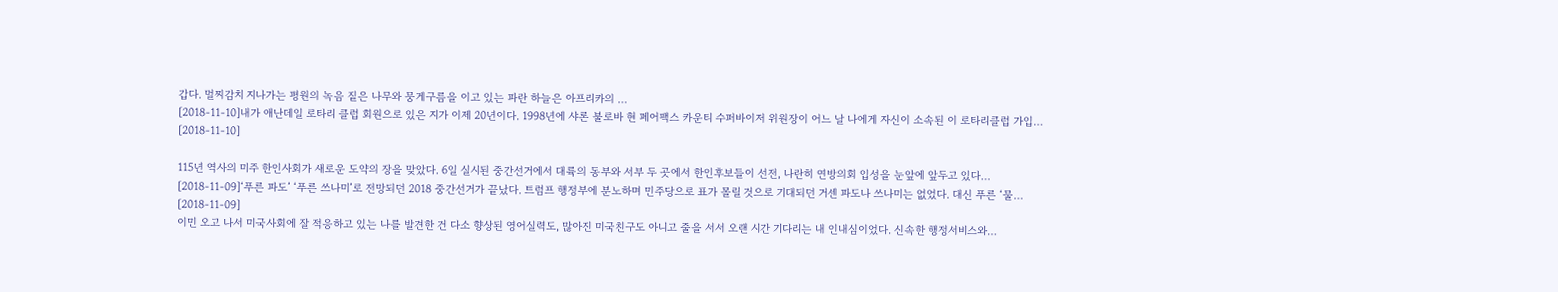갑다. 멀찌감치 지나가는 평원의 녹음 짙은 나무와 뭉게구름을 이고 있는 파란 하늘은 아프리카의 …
[2018-11-10]내가 애난데일 로타리 클럽 회원으로 있은 지가 이제 20년이다. 1998년에 샤론 불로바 현 페어팩스 카운티 수퍼바이저 위원장이 어느 날 나에게 자신이 소속된 이 로타리클럽 가입…
[2018-11-10]

115년 역사의 미주 한인사회가 새로운 도약의 장을 맞았다. 6일 실시된 중간선거에서 대륙의 동부와 서부 두 곳에서 한인후보들이 선전, 나란히 연방의회 입성을 눈앞에 앞두고 있다…
[2018-11-09]‘푸른 파도’ ‘푸른 쓰나미’로 전망되던 2018 중간선거가 끝났다. 트럼프 행정부에 분노하며 민주당으로 표가 몰릴 것으로 기대되던 거센 파도나 쓰나미는 없었다. 대신 푸른 ‘물…
[2018-11-09]
이민 오고 나서 미국사회에 잘 적응하고 있는 나를 발견한 건 다소 향상된 영어실력도, 많아진 미국친구도 아니고 줄을 서서 오랜 시간 기다리는 내 인내심이었다. 신속한 행정서비스와…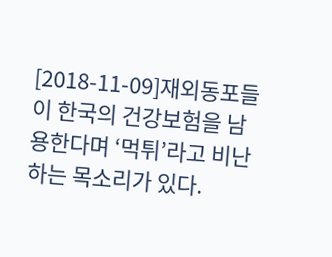[2018-11-09]재외동포들이 한국의 건강보험을 남용한다며 ‘먹튀’라고 비난하는 목소리가 있다.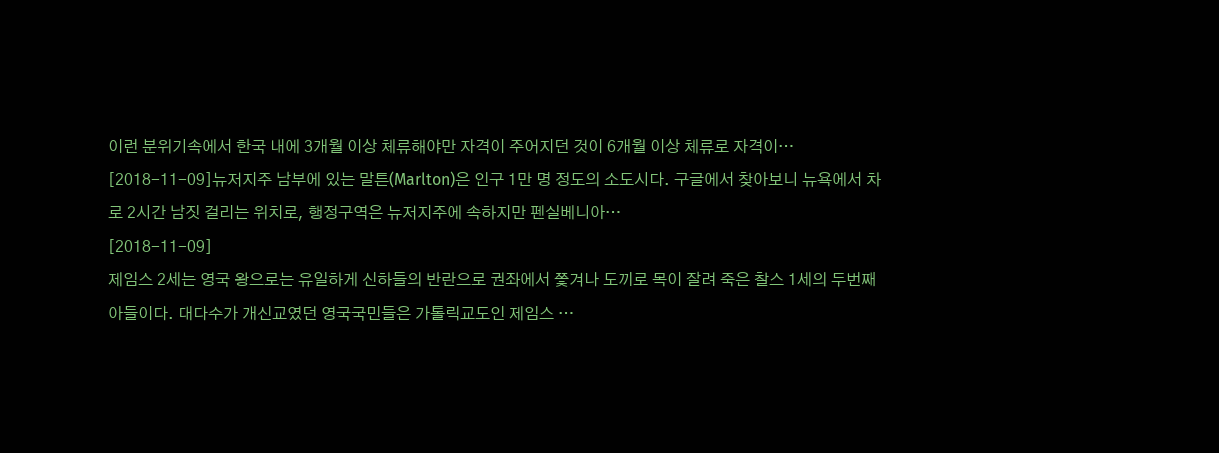이런 분위기속에서 한국 내에 3개월 이상 체류해야만 자격이 주어지던 것이 6개월 이상 체류로 자격이…
[2018-11-09]뉴저지주 남부에 있는 말튼(Marlton)은 인구 1만 명 정도의 소도시다. 구글에서 찾아보니 뉴욕에서 차로 2시간 남짓 걸리는 위치로, 행정구역은 뉴저지주에 속하지만 펜실베니아…
[2018-11-09]
제임스 2세는 영국 왕으로는 유일하게 신하들의 반란으로 권좌에서 쫓겨나 도끼로 목이 잘려 죽은 찰스 1세의 두번째 아들이다. 대다수가 개신교였던 영국국민들은 가톨릭교도인 제임스 …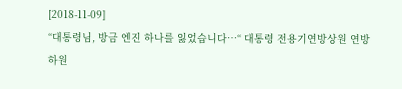[2018-11-09]
“대통령님, 방금 엔진 하나를 잃었습니다…“ 대통령 전용기연방상원 연방하원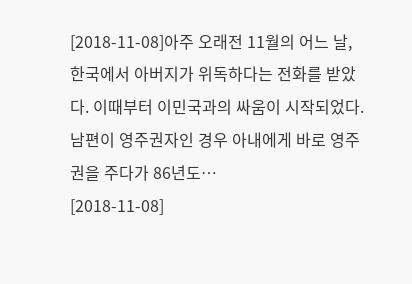[2018-11-08]아주 오래전 11월의 어느 날, 한국에서 아버지가 위독하다는 전화를 받았다. 이때부터 이민국과의 싸움이 시작되었다. 남편이 영주권자인 경우 아내에게 바로 영주권을 주다가 86년도…
[2018-11-08]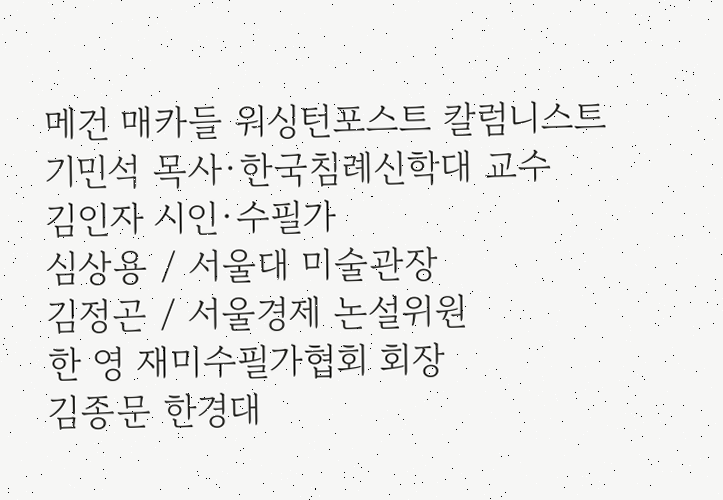메건 매카들 워싱턴포스트 칼럼니스트
기민석 목사·한국침례신학대 교수
김인자 시인·수필가
심상용 / 서울대 미술관장
김정곤 / 서울경제 논설위원
한 영 재미수필가협회 회장
김종문 한경대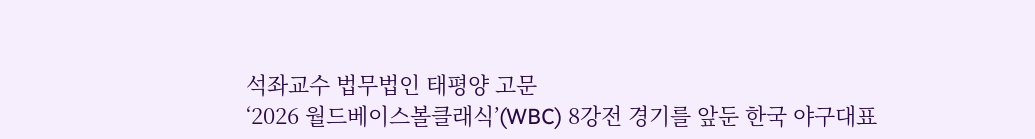석좌교수 법무법인 태평양 고문
‘2026 월드베이스볼클래식’(WBC) 8강전 경기를 앞둔 한국 야구대표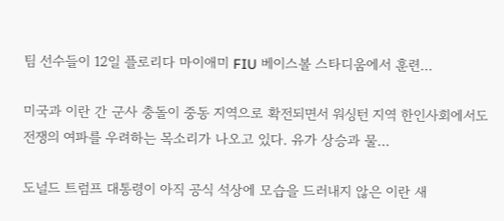팀 선수들이 12일 플로리다 마이애미 FIU 베이스볼 스타디움에서 훈련…

미국과 이란 간 군사 충돌이 중동 지역으로 확전되면서 워싱턴 지역 한인사회에서도 전쟁의 여파를 우려하는 목소리가 나오고 있다. 유가 상승과 물…

도널드 트럼프 대통령이 아직 공식 석상에 모습을 드러내지 않은 이란 새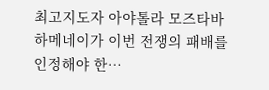최고지도자 아야톨라 모즈타바 하메네이가 이번 전쟁의 패배를 인정해야 한…